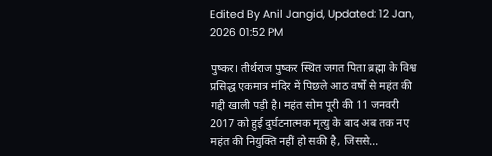Edited By Anil Jangid, Updated: 12 Jan, 2026 01:52 PM

पुष्कर। तीर्थराज पुष्कर स्थित जगत पिता ब्रह्मा के विश्व प्रसिद्ध एकमात्र मंदिर में पिछले आठ वर्षों से महंत की गद्दी खाली पड़ी है। महंत सोम पूरी की 11 जनवरी 2017 को हुई दुर्घटनात्मक मृत्यु के बाद अब तक नए महंत की नियुक्ति नहीं हो सकी है, जिससे...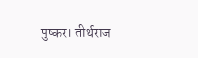पुष्कर। तीर्थराज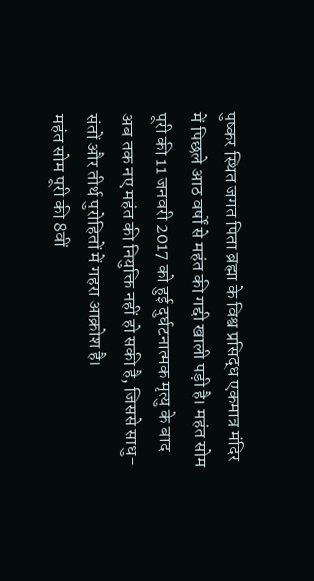पुष्कर स्थित जगत पिता ब्रह्मा के विश्व प्रसिद्ध एकमात्र मंदिर में पिछले आठ वर्षों से महंत की गद्दी खाली पड़ी है। महंत सोम पूरी की 11 जनवरी 2017 को हुई दुर्घटनात्मक मृत्यु के बाद अब तक नए महंत की नियुक्ति नहीं हो सकी है, जिससे साधु-संतों और तीर्थ पुरोहितों में गहरा आक्रोश है।
महंत सोम पूरी की 8वीं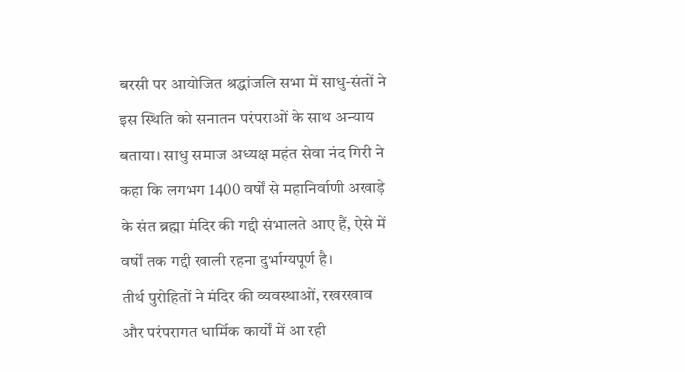बरसी पर आयोजित श्रद्धांजलि सभा में साधु-संतों ने इस स्थिति को सनातन परंपराओं के साथ अन्याय बताया। साधु समाज अध्यक्ष महंत सेवा नंद गिरी ने कहा कि लगभग 1400 वर्षों से महानिर्वाणी अखाड़े के संत ब्रह्मा मंदिर की गद्दी संभालते आए हैं, ऐसे में वर्षों तक गद्दी खाली रहना दुर्भाग्यपूर्ण है।
तीर्थ पुरोहितों ने मंदिर की व्यवस्थाओं, रखरखाव और परंपरागत धार्मिक कार्यों में आ रही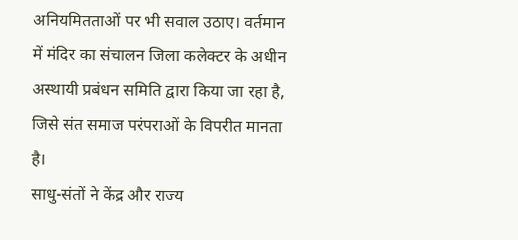अनियमितताओं पर भी सवाल उठाए। वर्तमान में मंदिर का संचालन जिला कलेक्टर के अधीन अस्थायी प्रबंधन समिति द्वारा किया जा रहा है, जिसे संत समाज परंपराओं के विपरीत मानता है।
साधु-संतों ने केंद्र और राज्य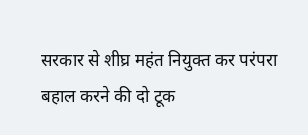सरकार से शीघ्र महंत नियुक्त कर परंपरा बहाल करने की दो टूक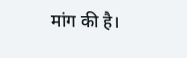मांग की है।